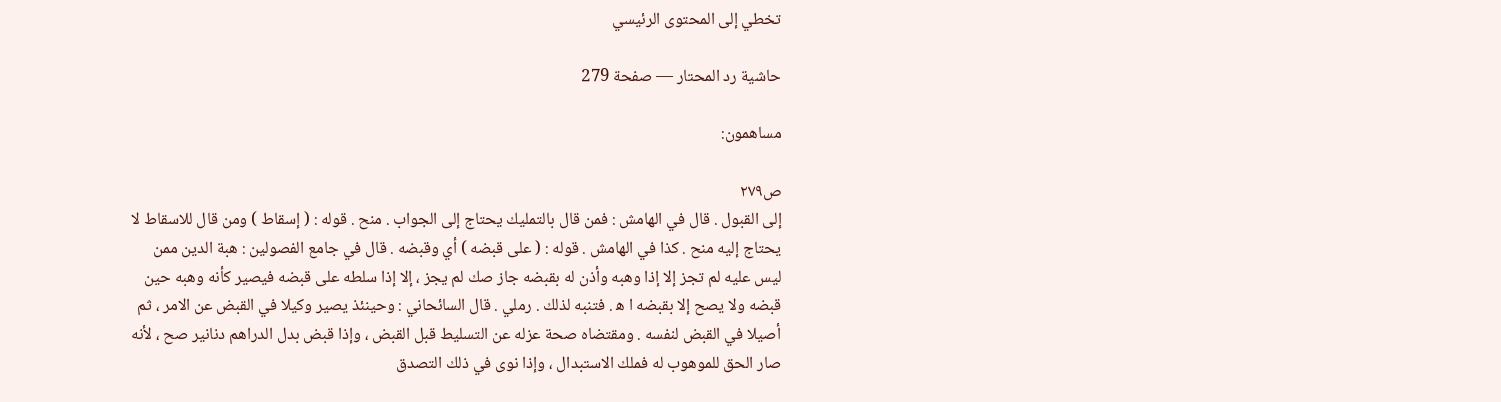تخطي إلى المحتوى الرئيسي

حاشية رد المحتار — صفحة 279

مساهمون:

ص٢٧٩
إلى القبول . قال في الهامش : فمن قال بالتمليك يحتاج إلى الجواب . منح . قوله : ( إسقاط ) ومن قال للاسقاط لا يحتاج إليه منح . كذا في الهامش . قوله : ( على قبضه ) أي وقبضه . قال في جامع الفصولين : هبة الدين ممن ليس عليه لم تجز إلا إذا وهبه وأذن له بقبضه جاز صك لم يجز ، إلا إذا سلطه على قبضه فيصير كأنه وهبه حين قبضه ولا يصح إلا بقبضه ا ه‍ . فتنبه لذلك . رملي . قال السائحاني : وحينئذ يصير وكيلا في القبض عن الامر ، ثم أصيلا في القبض لنفسه . ومقتضاه صحة عزله عن التسليط قبل القبض ، وإذا قبض بدل الدراهم دنانير صح ، لأنه صار الحق للموهوب له فملك الاستبدال ، وإذا نوى في ذلك التصدق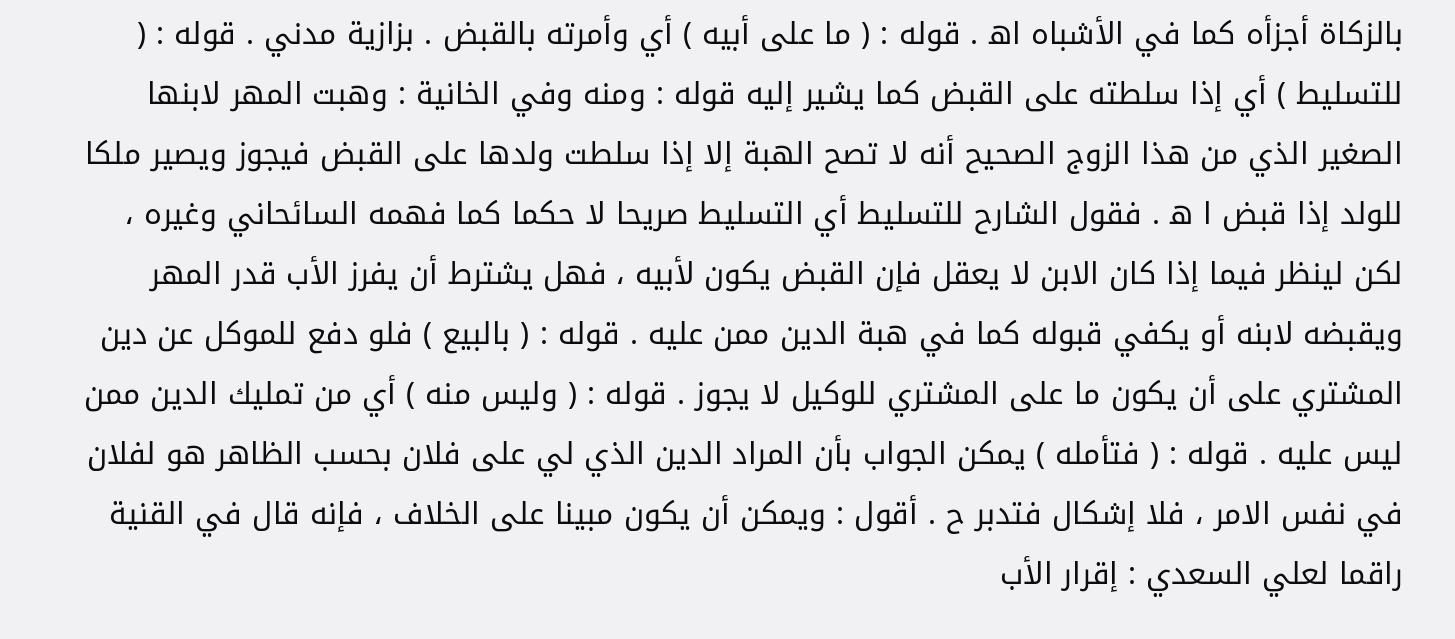بالزكاة أجزأه كما في الأشباه اه‍ . قوله : ( ما على أبيه ) أي وأمرته بالقبض . بزازية مدني . قوله : ( للتسليط ) أي إذا سلطته على القبض كما يشير إليه قوله : ومنه وفي الخانية : وهبت المهر لابنها الصغير الذي من هذا الزوج الصحيح أنه لا تصح الهبة إلا إذا سلطت ولدها على القبض فيجوز ويصير ملكا للولد إذا قبض ا ه‍ . فقول الشارح للتسليط أي التسليط صريحا لا حكما كما فهمه السائحاني وغيره ، لكن لينظر فيما إذا كان الابن لا يعقل فإن القبض يكون لأبيه ، فهل يشترط أن يفرز الأب قدر المهر ويقبضه لابنه أو يكفي قبوله كما في هبة الدين ممن عليه . قوله : ( بالبيع ) فلو دفع للموكل عن دين المشتري على أن يكون ما على المشتري للوكيل لا يجوز . قوله : ( وليس منه ) أي من تمليك الدين ممن ليس عليه . قوله : ( فتأمله ) يمكن الجواب بأن المراد الدين الذي لي على فلان بحسب الظاهر هو لفلان في نفس الامر ، فلا إشكال فتدبر ح . أقول : ويمكن أن يكون مبينا على الخلاف ، فإنه قال في القنية راقما لعلي السعدي : إقرار الأب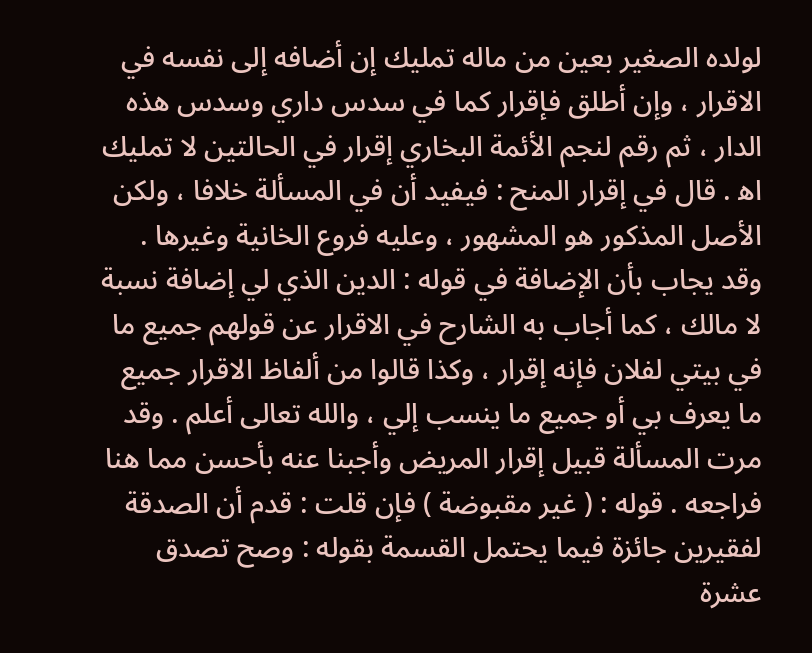لولده الصغير بعين من ماله تمليك إن أضافه إلى نفسه في الاقرار ، وإن أطلق فإقرار كما في سدس داري وسدس هذه الدار ، ثم رقم لنجم الأئمة البخاري إقرار في الحالتين لا تمليك اه‍ . قال في إقرار المنح : فيفيد أن في المسألة خلافا ، ولكن الأصل المذكور هو المشهور ، وعليه فروع الخانية وغيرها . وقد يجاب بأن الإضافة في قوله : الدين الذي لي إضافة نسبة لا مالك ، كما أجاب به الشارح في الاقرار عن قولهم جميع ما في بيتي لفلان فإنه إقرار ، وكذا قالوا من ألفاظ الاقرار جميع ما يعرف بي أو جميع ما ينسب إلي ، والله تعالى أعلم . وقد مرت المسألة قبيل إقرار المريض وأجبنا عنه بأحسن مما هنا فراجعه . قوله : ( غير مقبوضة ) فإن قلت : قدم أن الصدقة لفقيرين جائزة فيما يحتمل القسمة بقوله : وصح تصدق عشرة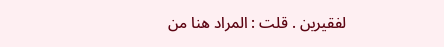لفقيرين . قلت : المراد هنا من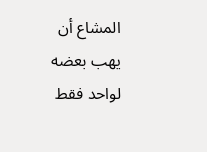المشاع أن يهب بعضه لواحد فقط